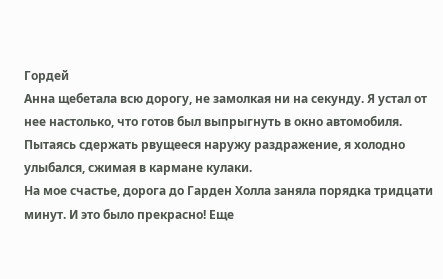Гордей
Анна щебетала всю дорогу, не замолкая ни на секунду. Я устал от нее настолько, что готов был выпрыгнуть в окно автомобиля. Пытаясь сдержать рвущееся наружу раздражение, я холодно улыбался, сжимая в кармане кулаки.
На мое счастье, дорога до Гарден Холла заняла порядка тридцати минут. И это было прекрасно! Еще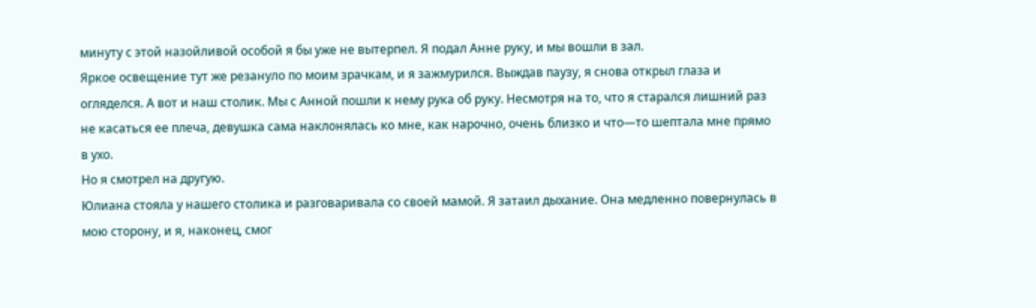минуту с этой назойливой особой я бы уже не вытерпел. Я подал Анне руку, и мы вошли в зал.
Яркое освещение тут же резануло по моим зрачкам, и я зажмурился. Выждав паузу, я снова открыл глаза и огляделся. А вот и наш столик. Мы с Анной пошли к нему рука об руку. Несмотря на то, что я старался лишний раз не касаться ее плеча, девушка сама наклонялась ко мне, как нарочно, очень близко и что—то шептала мне прямо в ухо.
Но я смотрел на другую.
Юлиана стояла у нашего столика и разговаривала со своей мамой. Я затаил дыхание. Она медленно повернулась в мою сторону, и я, наконец, смог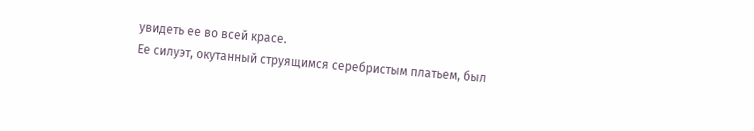увидеть ее во всей красе.
Ее силуэт, окутанный струящимся серебристым платьем, был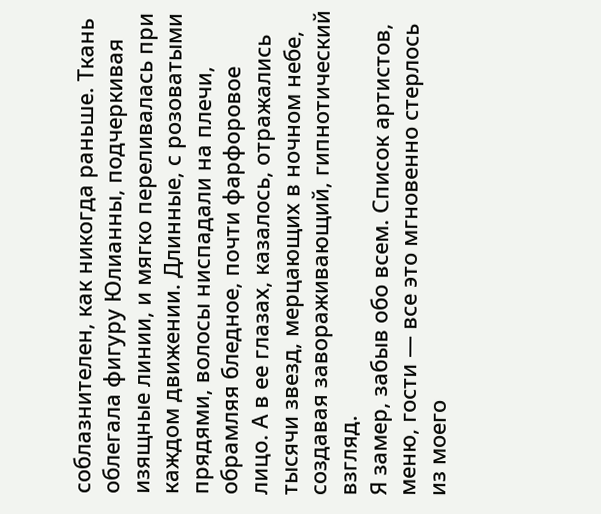соблазнителен, как никогда раньше. Ткань облегала фигуру Юлианны, подчеркивая изящные линии, и мягко переливалась при каждом движении. Длинные, с розоватыми прядями, волосы ниспадали на плечи, обрамляя бледное, почти фарфоровое лицо. А в ее глазах, казалось, отражались тысячи звезд, мерцающих в ночном небе, создавая завораживающий, гипнотический взгляд.
Я замер, забыв обо всем. Список артистов, меню, гости — все это мгновенно стерлось из моего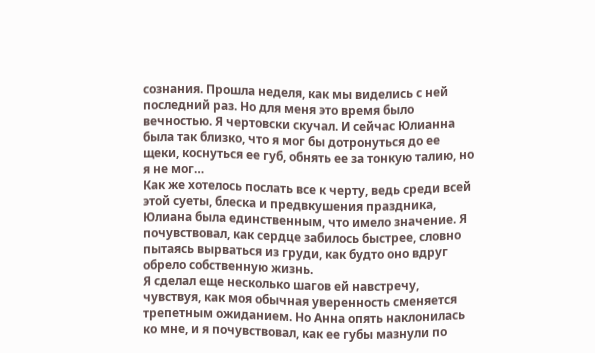сознания. Прошла неделя, как мы виделись с ней последний раз. Но для меня это время было вечностью. Я чертовски скучал. И сейчас Юлианна была так близко, что я мог бы дотронуться до ее щеки, коснуться ее губ, обнять ее за тонкую талию, но я не мог…
Как же хотелось послать все к черту, ведь среди всей этой суеты, блеска и предвкушения праздника, Юлиана была единственным, что имело значение. Я почувствовал, как сердце забилось быстрее, словно пытаясь вырваться из груди, как будто оно вдруг обрело собственную жизнь.
Я сделал еще несколько шагов ей навстречу, чувствуя, как моя обычная уверенность сменяется трепетным ожиданием. Но Анна опять наклонилась ко мне, и я почувствовал, как ее губы мазнули по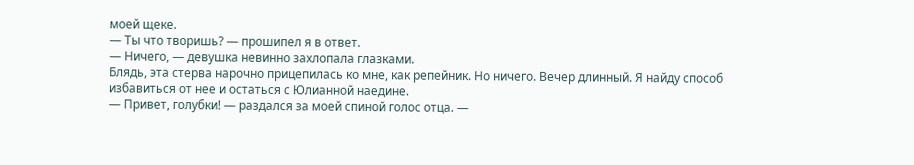моей щеке.
— Ты что творишь? — прошипел я в ответ.
— Ничего, — девушка невинно захлопала глазками.
Блядь, эта стерва нарочно прицепилась ко мне, как репейник. Но ничего. Вечер длинный. Я найду способ избавиться от нее и остаться с Юлианной наедине.
— Привет, голубки! — раздался за моей спиной голос отца. —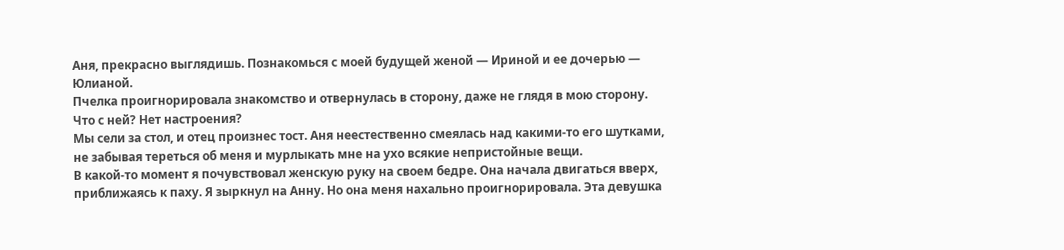Аня, прекрасно выглядишь. Познакомься с моей будущей женой — Ириной и ее дочерью — Юлианой.
Пчелка проигнорировала знакомство и отвернулась в сторону, даже не глядя в мою сторону. Что с ней? Нет настроения?
Мы сели за стол, и отец произнес тост. Аня неестественно смеялась над какими-то его шутками, не забывая тереться об меня и мурлыкать мне на ухо всякие непристойные вещи.
В какой-то момент я почувствовал женскую руку на своем бедре. Она начала двигаться вверх, приближаясь к паху. Я зыркнул на Анну. Но она меня нахально проигнорировала. Эта девушка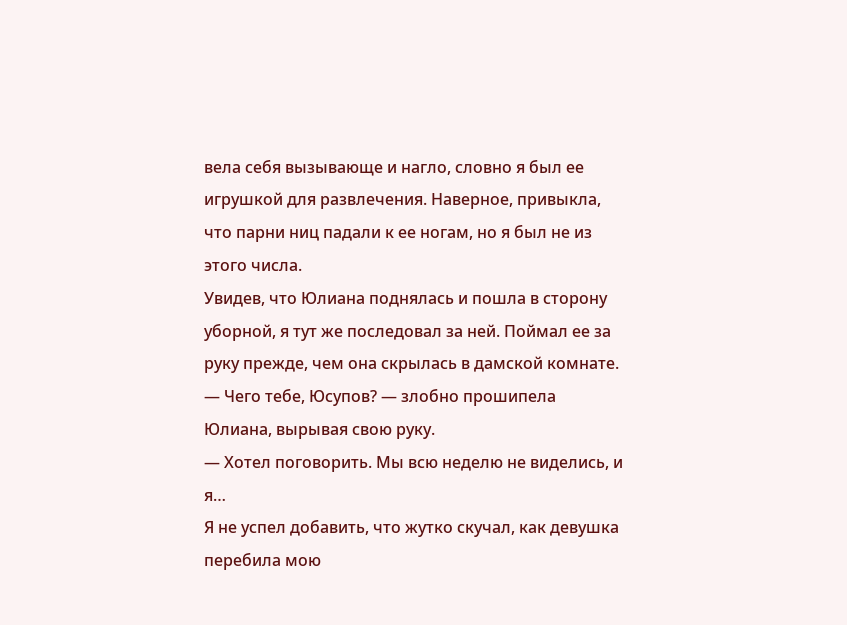вела себя вызывающе и нагло, словно я был ее игрушкой для развлечения. Наверное, привыкла, что парни ниц падали к ее ногам, но я был не из этого числа.
Увидев, что Юлиана поднялась и пошла в сторону уборной, я тут же последовал за ней. Поймал ее за руку прежде, чем она скрылась в дамской комнате.
— Чего тебе, Юсупов? — злобно прошипела Юлиана, вырывая свою руку.
— Хотел поговорить. Мы всю неделю не виделись, и я…
Я не успел добавить, что жутко скучал, как девушка перебила мою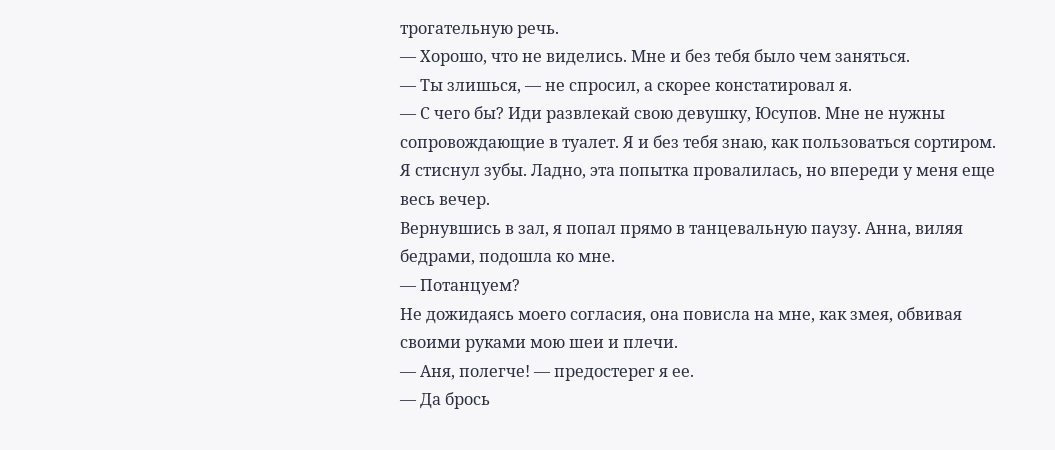трогательную речь.
— Хорошо, что не виделись. Мне и без тебя было чем заняться.
— Ты злишься, — не спросил, а скорее констатировал я.
— С чего бы? Иди развлекай свою девушку, Юсупов. Мне не нужны сопровождающие в туалет. Я и без тебя знаю, как пользоваться сортиром.
Я стиснул зубы. Ладно, эта попытка провалилась, но впереди у меня еще весь вечер.
Вернувшись в зал, я попал прямо в танцевальную паузу. Анна, виляя бедрами, подошла ко мне.
— Потанцуем?
Не дожидаясь моего согласия, она повисла на мне, как змея, обвивая своими руками мою шеи и плечи.
— Аня, полегче! — предостерег я ее.
— Да брось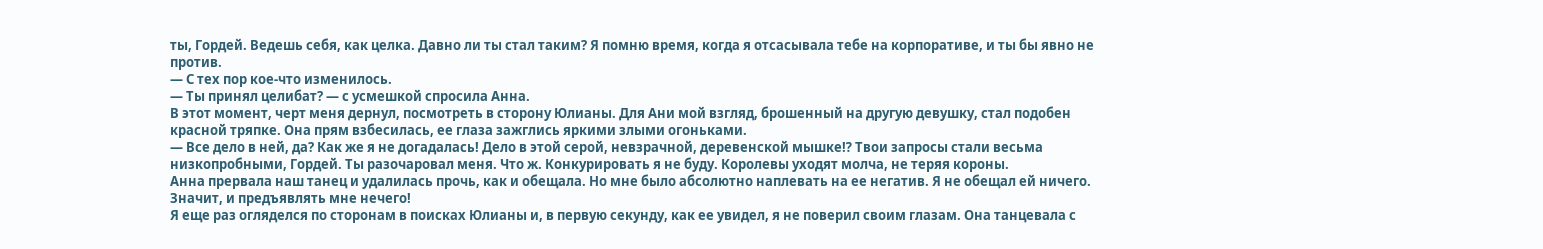ты, Гордей. Ведешь себя, как целка. Давно ли ты стал таким? Я помню время, когда я отсасывала тебе на корпоративе, и ты бы явно не против.
— С тех пор кое-что изменилось.
— Ты принял целибат? — с усмешкой спросила Анна.
В этот момент, черт меня дернул, посмотреть в сторону Юлианы. Для Ани мой взгляд, брошенный на другую девушку, стал подобен красной тряпке. Она прям взбесилась, ее глаза зажглись яркими злыми огоньками.
— Все дело в ней, да? Как же я не догадалась! Дело в этой серой, невзрачной, деревенской мышке⁉ Твои запросы стали весьма низкопробными, Гордей. Ты разочаровал меня. Что ж. Конкурировать я не буду. Королевы уходят молча, не теряя короны.
Анна прервала наш танец и удалилась прочь, как и обещала. Но мне было абсолютно наплевать на ее негатив. Я не обещал ей ничего. Значит, и предъявлять мне нечего!
Я еще раз огляделся по сторонам в поисках Юлианы и, в первую секунду, как ее увидел, я не поверил своим глазам. Она танцевала с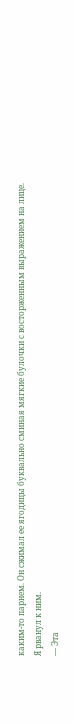каким-то парнем. Он сжимал ее ягодицы буквально сминая мягкие булочки с восторженным выражением на лице.
Я рванул к ним.
— Эта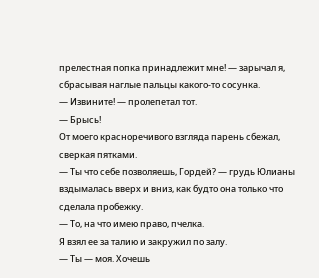прелестная попка принадлежит мне! — зарычал я, сбрасывая наглые пальцы какого-то сосунка.
— Извините! — пролепетал тот.
— Брысь!
От моего красноречивого взгляда парень сбежал, сверкая пятками.
— Ты что себе позволяешь, Гордей? — грудь Юлианы вздымалась вверх и вниз, как будто она только что сделала пробежку.
— То, на что имею право, пчелка.
Я взял ее за талию и закружил по залу.
— Ты — моя. Хочешь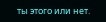ты этого или нет.